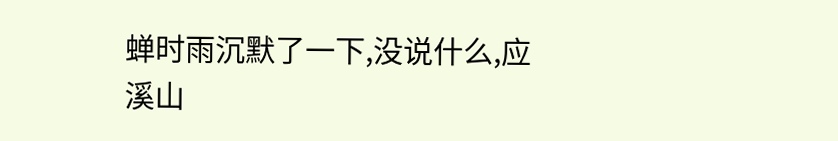蝉时雨沉默了一下,没说什么,应溪山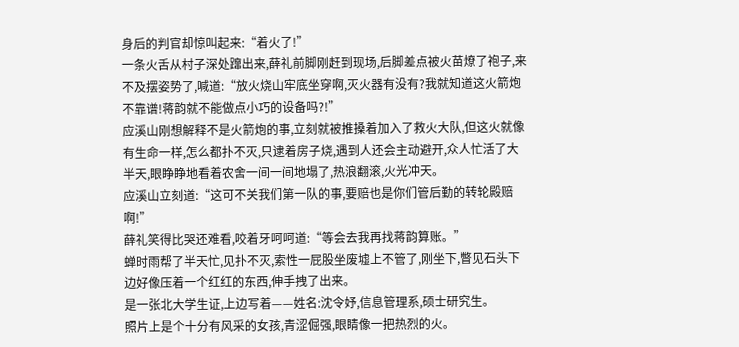身后的判官却惊叫起来:“着火了!”
一条火舌从村子深处蹿出来,薛礼前脚刚赶到现场,后脚差点被火苗燎了袍子,来不及摆姿势了,喊道:“放火烧山牢底坐穿啊,灭火器有没有?我就知道这火箭炮不靠谱!蒋韵就不能做点小巧的设备吗?!”
应溪山刚想解释不是火箭炮的事,立刻就被推搡着加入了救火大队,但这火就像有生命一样,怎么都扑不灭,只逮着房子烧,遇到人还会主动避开,众人忙活了大半天,眼睁睁地看着农舍一间一间地塌了,热浪翻滚,火光冲天。
应溪山立刻道:“这可不关我们第一队的事,要赔也是你们管后勤的转轮殿赔啊!”
薛礼笑得比哭还难看,咬着牙呵呵道:“等会去我再找蒋韵算账。”
蝉时雨帮了半天忙,见扑不灭,索性一屁股坐废墟上不管了,刚坐下,瞥见石头下边好像压着一个红红的东西,伸手拽了出来。
是一张北大学生证,上边写着——姓名:沈令妤,信息管理系,硕士研究生。
照片上是个十分有风采的女孩,青涩倔强,眼睛像一把热烈的火。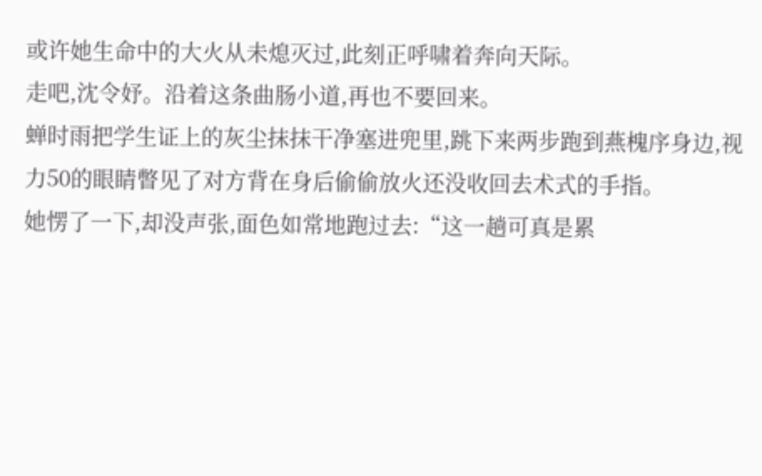或许她生命中的大火从未熄灭过,此刻正呼啸着奔向天际。
走吧,沈令妤。沿着这条曲肠小道,再也不要回来。
蝉时雨把学生证上的灰尘抹抹干净塞进兜里,跳下来两步跑到燕槐序身边,视力50的眼睛瞥见了对方背在身后偷偷放火还没收回去术式的手指。
她愣了一下,却没声张,面色如常地跑过去:“这一趟可真是累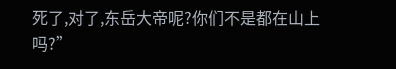死了,对了,东岳大帝呢?你们不是都在山上吗?”